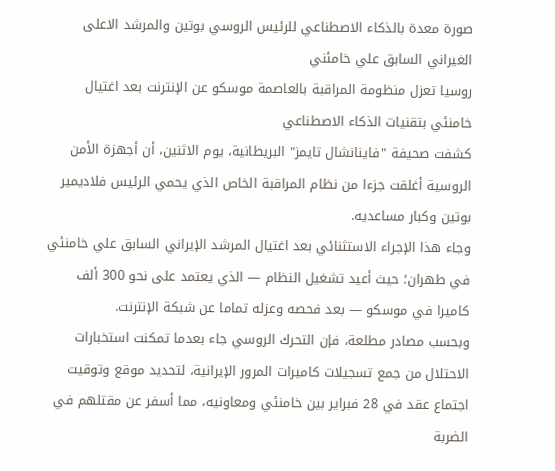صورة معدة بالذكاء الاصطناعي للرئيس الروسي بوتين والمرشد الاعلى الغيراني السابق علي خامئني
روسيا تعزل منظومة المراقبة بالعاصمة موسكو عن الإنترنت بعد اغتيال خامنئي بتقنيات الذكاء الاصطناعي
كشفت صحيفة "فاينانشال تايمز" البريطانية، يوم الاثنين، أن أجهزة الأمن الروسية أغلقت جزءا من نظام المراقبة الخاص الذي يحمي الرئيس فلاديمير بوتين وكبار مساعديه.
وجاء هذا الإجراء الاستثنائي بعد اغتيال المرشد الإيراني السابق علي خامنئي في طهران؛ حيث أعيد تشغيل النظام — الذي يعتمد على نحو 300 ألف كاميرا في موسكو — بعد فحصه وعزله تماما عن شبكة الإنترنت.
وبحسب مصادر مطلعة، فإن التحرك الروسي جاء بعدما تمكنت استخبارات الاحتلال من جمع تسجيلات كاميرات المرور الإيرانية، لتحديد موقع وتوقيت اجتماع عقد في 28 فبراير بين خامنئي ومعاونيه، مما أسفر عن مقتلهم في الضربة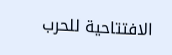الافتتاحية للحرب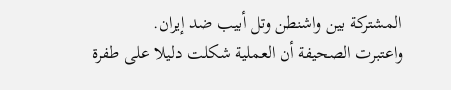المشتركة بين واشنطن وتل أبيب ضد إيران.
واعتبرت الصحيفة أن العملية شكلت دليلا على طفرة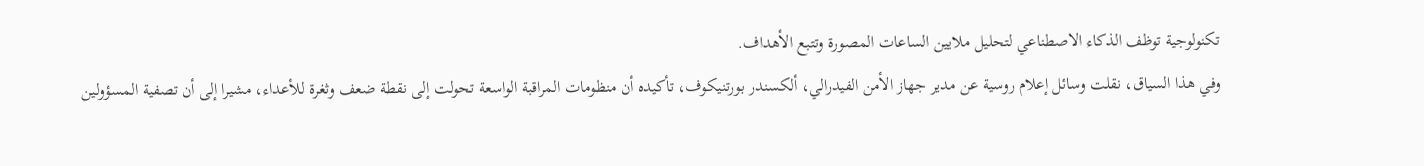تكنولوجية توظف الذكاء الاصطناعي لتحليل ملايين الساعات المصورة وتتبع الأهداف.
وفي هذا السياق، نقلت وسائل إعلام روسية عن مدير جهاز الأمن الفيدرالي، ألكسندر بورتنيكوف، تأكيده أن منظومات المراقبة الواسعة تحولت إلى نقطة ضعف وثغرة للأعداء، مشيرا إلى أن تصفية المسؤولين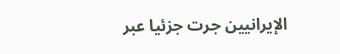الإيرانيين جرت جزئيا عبر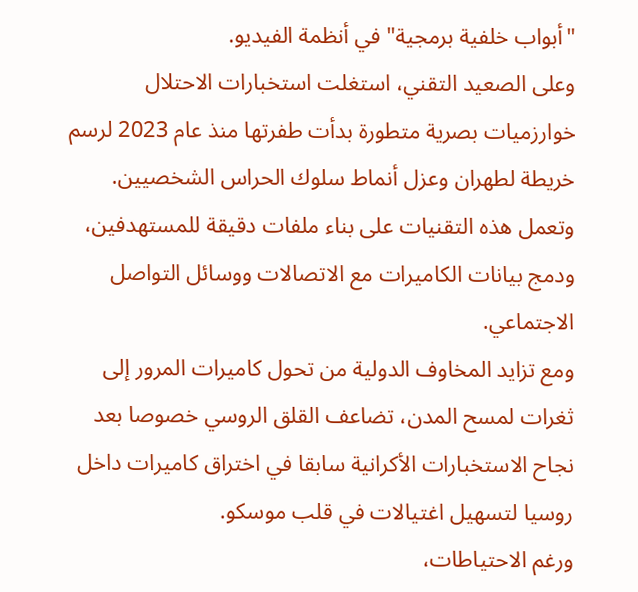"أبواب خلفية برمجية" في أنظمة الفيديو.
وعلى الصعيد التقني، استغلت استخبارات الاحتلال خوارزميات بصرية متطورة بدأت طفرتها منذ عام 2023 لرسم خريطة لطهران وعزل أنماط سلوك الحراس الشخصيين.
وتعمل هذه التقنيات على بناء ملفات دقيقة للمستهدفين، ودمج بيانات الكاميرات مع الاتصالات ووسائل التواصل الاجتماعي.
ومع تزايد المخاوف الدولية من تحول كاميرات المرور إلى ثغرات لمسح المدن، تضاعف القلق الروسي خصوصا بعد نجاح الاستخبارات الأكرانية سابقا في اختراق كاميرات داخل روسيا لتسهيل اغتيالات في قلب موسكو.
ورغم الاحتياطات،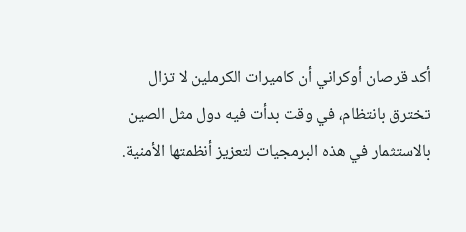أكد قرصان أوكراني أن كاميرات الكرملين لا تزال تخترق بانتظام، في وقت بدأت فيه دول مثل الصين بالاستثمار في هذه البرمجيات لتعزيز أنظمتها الأمنية.